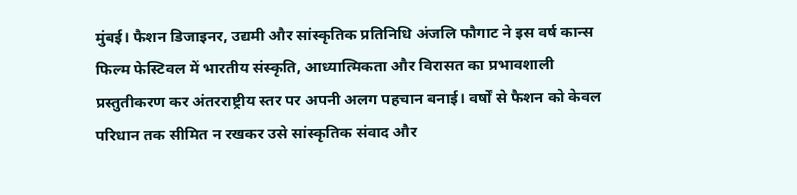मुंबई। फैशन डिजाइनर, उद्यमी और सांस्कृतिक प्रतिनिधि अंजलि फौगाट ने इस वर्ष कान्स फिल्म फेस्टिवल में भारतीय संस्कृति, आध्यात्मिकता और विरासत का प्रभावशाली प्रस्तुतीकरण कर अंतरराष्ट्रीय स्तर पर अपनी अलग पहचान बनाई। वर्षों से फैशन को केवल परिधान तक सीमित न रखकर उसे सांस्कृतिक संवाद और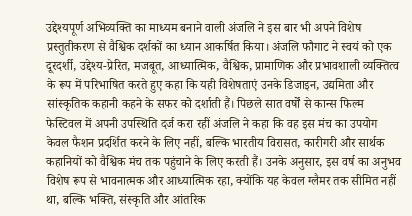उद्देश्यपूर्ण अभिव्यक्ति का माध्यम बनाने वाली अंजलि ने इस बार भी अपने विशेष प्रस्तुतीकरण से वैश्विक दर्शकों का ध्यान आकर्षित किया। अंजलि फौगाट ने स्वयं को एक दूरदर्शी, उद्देश्य-प्रेरित, मजबूत, आध्यात्मिक, वैश्विक, प्रामाणिक और प्रभावशाली व्यक्तित्व के रूप में परिभाषित करते हुए कहा कि यही विशेषताएं उनके डिजाइन, उद्यमिता और सांस्कृतिक कहानी कहने के सफर को दर्शाती हैं। पिछले सात वर्षों से कान्स फिल्म फेस्टिवल में अपनी उपस्थिति दर्ज करा रहीं अंजलि ने कहा कि वह इस मंच का उपयोग केवल फैशन प्रदर्शित करने के लिए नहीं, बल्कि भारतीय विरासत, कारीगरी और सार्थक कहानियों को वैश्विक मंच तक पहुंचाने के लिए करती हैं। उनके अनुसार, इस वर्ष का अनुभव विशेष रूप से भावनात्मक और आध्यात्मिक रहा, क्योंकि यह केवल ग्लैमर तक सीमित नहीं था, बल्कि भक्ति, संस्कृति और आंतरिक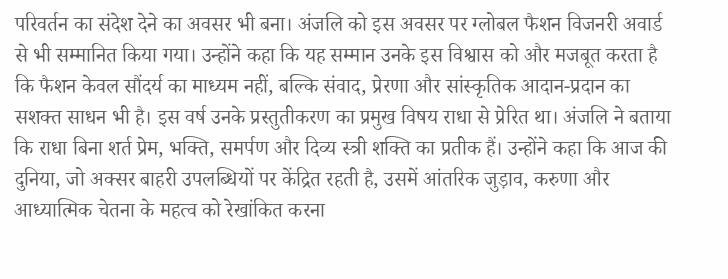परिवर्तन का संदेश देने का अवसर भी बना। अंजलि को इस अवसर पर ग्लोबल फैशन विजनरी अवार्ड से भी सम्मानित किया गया। उन्होंने कहा कि यह सम्मान उनके इस विश्वास को और मजबूत करता है कि फैशन केवल सौंदर्य का माध्यम नहीं, बल्कि संवाद, प्रेरणा और सांस्कृतिक आदान-प्रदान का सशक्त साधन भी है। इस वर्ष उनके प्रस्तुतीकरण का प्रमुख विषय राधा से प्रेरित था। अंजलि ने बताया कि राधा बिना शर्त प्रेम, भक्ति, समर्पण और दिव्य स्त्री शक्ति का प्रतीक हैं। उन्होंने कहा कि आज की दुनिया, जो अक्सर बाहरी उपलब्धियों पर केंद्रित रहती है, उसमें आंतरिक जुड़ाव, करुणा और आध्यात्मिक चेतना के महत्व को रेखांकित करना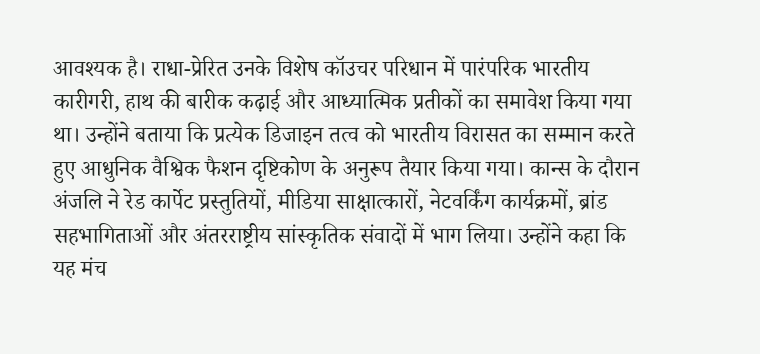आवश्यक है। राधा-प्रेरित उनके विशेष कॉउचर परिधान में पारंपरिक भारतीय कारीगरी, हाथ की बारीक कढ़ाई और आध्यात्मिक प्रतीकों का समावेश किया गया था। उन्होंने बताया कि प्रत्येक डिजाइन तत्व को भारतीय विरासत का सम्मान करते हुए आधुनिक वैश्विक फैशन दृष्टिकोण के अनुरूप तैयार किया गया। कान्स के दौरान अंजलि ने रेड कार्पेट प्रस्तुतियों, मीडिया साक्षात्कारों, नेटवर्किंग कार्यक्रमों, ब्रांड सहभागिताओं और अंतरराष्ट्रीय सांस्कृतिक संवादों में भाग लिया। उन्होंने कहा कि यह मंच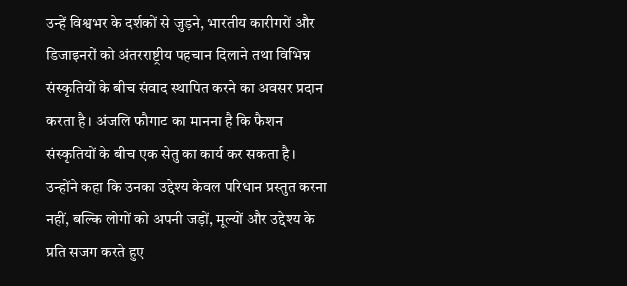उन्हें विश्वभर के दर्शकों से जुड़ने, भारतीय कारीगरों और डिजाइनरों को अंतरराष्ट्रीय पहचान दिलाने तथा विभिन्न संस्कृतियों के बीच संवाद स्थापित करने का अवसर प्रदान करता है। अंजलि फौगाट का मानना है कि फैशन संस्कृतियों के बीच एक सेतु का कार्य कर सकता है। उन्होंने कहा कि उनका उद्देश्य केवल परिधान प्रस्तुत करना नहीं, बल्कि लोगों को अपनी जड़ों, मूल्यों और उद्देश्य के प्रति सजग करते हुए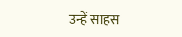उन्हें साहस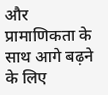और प्रामाणिकता के साथ आगे बढ़ने के लिए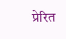प्रेरित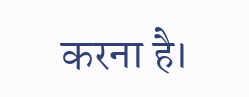करना है।